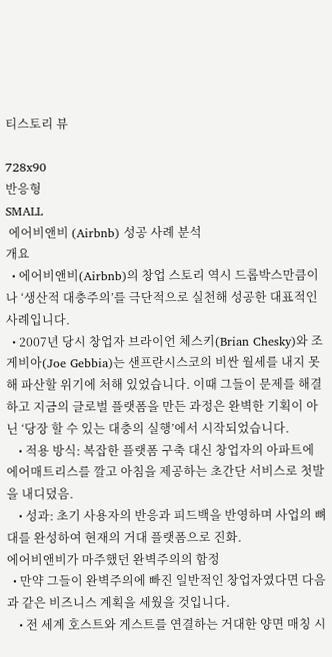티스토리 뷰

728x90
반응형
SMALL
 에어비앤비 (Airbnb) 성공 사례 분석
개요
  • 에어비앤비(Airbnb)의 창업 스토리 역시 드롭박스만큼이나 ‘생산적 대충주의’를 극단적으로 실천해 성공한 대표적인 사례입니다.
  • 2007년 당시 창업자 브라이언 체스키(Brian Chesky)와 조 게비아(Joe Gebbia)는 샌프란시스코의 비싼 월세를 내지 못해 파산할 위기에 처해 있었습니다. 이때 그들이 문제를 해결하고 지금의 글로벌 플랫폼을 만든 과정은 완벽한 기획이 아닌 ‘당장 할 수 있는 대충의 실행’에서 시작되었습니다.
    • 적용 방식: 복잡한 플랫폼 구축 대신 창업자의 아파트에 에어매트리스를 깔고 아침을 제공하는 초간단 서비스로 첫발을 내디뎠음.
    • 성과: 초기 사용자의 반응과 피드백을 반영하며 사업의 뼈대를 완성하여 현재의 거대 플랫폼으로 진화.
에어비앤비가 마주했던 완벽주의의 함정
  • 만약 그들이 완벽주의에 빠진 일반적인 창업자였다면 다음과 같은 비즈니스 계획을 세웠을 것입니다.
    • 전 세계 호스트와 게스트를 연결하는 거대한 양면 매칭 시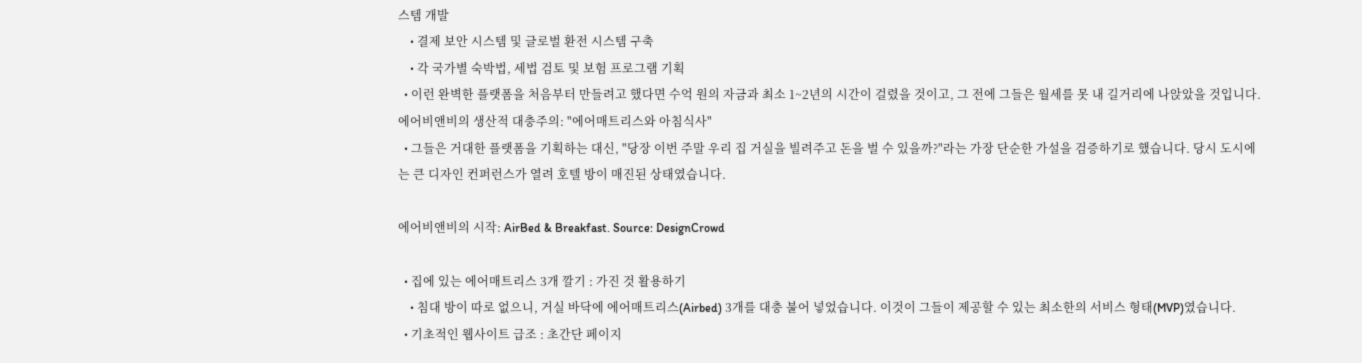스템 개발
    • 결제 보안 시스템 및 글로벌 환전 시스템 구축
    • 각 국가별 숙박법, 세법 검토 및 보험 프로그램 기획
  • 이런 완벽한 플랫폼을 처음부터 만들려고 했다면 수억 원의 자금과 최소 1~2년의 시간이 걸렸을 것이고, 그 전에 그들은 월세를 못 내 길거리에 나앉았을 것입니다.
에어비앤비의 생산적 대충주의: "에어매트리스와 아침식사"
  • 그들은 거대한 플랫폼을 기획하는 대신, "당장 이번 주말 우리 집 거실을 빌려주고 돈을 벌 수 있을까?"라는 가장 단순한 가설을 검증하기로 했습니다. 당시 도시에는 큰 디자인 컨퍼런스가 열려 호텔 방이 매진된 상태였습니다.

에어비앤비의 시작: AirBed & Breakfast. Source: DesignCrowd

  • 집에 있는 에어매트리스 3개 깔기 : 가진 것 활용하기
    • 침대 방이 따로 없으니, 거실 바닥에 에어매트리스(Airbed) 3개를 대충 불어 넣었습니다. 이것이 그들이 제공할 수 있는 최소한의 서비스 형태(MVP)였습니다.
  • 기초적인 웹사이트 급조 : 초간단 페이지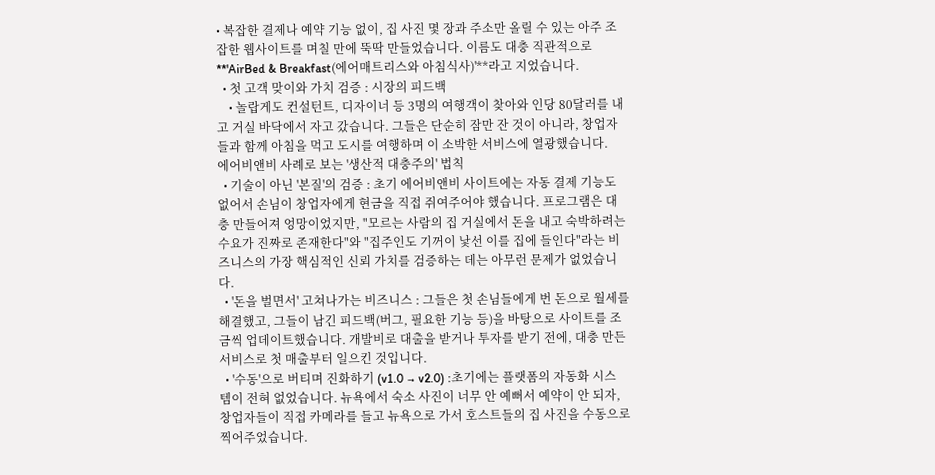• 복잡한 결제나 예약 기능 없이, 집 사진 몇 장과 주소만 올릴 수 있는 아주 조잡한 웹사이트를 며칠 만에 뚝딱 만들었습니다. 이름도 대충 직관적으로 **'AirBed & Breakfast(에어매트리스와 아침식사)'**라고 지었습니다.
  • 첫 고객 맞이와 가치 검증 : 시장의 피드백
    • 놀랍게도 컨설턴트, 디자이너 등 3명의 여행객이 찾아와 인당 80달러를 내고 거실 바닥에서 자고 갔습니다. 그들은 단순히 잠만 잔 것이 아니라, 창업자들과 함께 아침을 먹고 도시를 여행하며 이 소박한 서비스에 열광했습니다.
에어비앤비 사례로 보는 '생산적 대충주의' 법칙
  • 기술이 아닌 '본질'의 검증 : 초기 에어비앤비 사이트에는 자동 결제 기능도 없어서 손님이 창업자에게 현금을 직접 쥐여주어야 했습니다. 프로그램은 대충 만들어져 엉망이었지만, "모르는 사람의 집 거실에서 돈을 내고 숙박하려는 수요가 진짜로 존재한다"와 "집주인도 기꺼이 낯선 이를 집에 들인다"라는 비즈니스의 가장 핵심적인 신뢰 가치를 검증하는 데는 아무런 문제가 없었습니다.
  • '돈을 벌면서' 고쳐나가는 비즈니스 : 그들은 첫 손님들에게 번 돈으로 월세를 해결했고, 그들이 남긴 피드백(버그, 필요한 기능 등)을 바탕으로 사이트를 조금씩 업데이트했습니다. 개발비로 대출을 받거나 투자를 받기 전에, 대충 만든 서비스로 첫 매출부터 일으킨 것입니다.
  • '수동'으로 버티며 진화하기 (v1.0 → v2.0) :초기에는 플랫폼의 자동화 시스템이 전혀 없었습니다. 뉴욕에서 숙소 사진이 너무 안 예뻐서 예약이 안 되자, 창업자들이 직접 카메라를 들고 뉴욕으로 가서 호스트들의 집 사진을 수동으로 찍어주었습니다.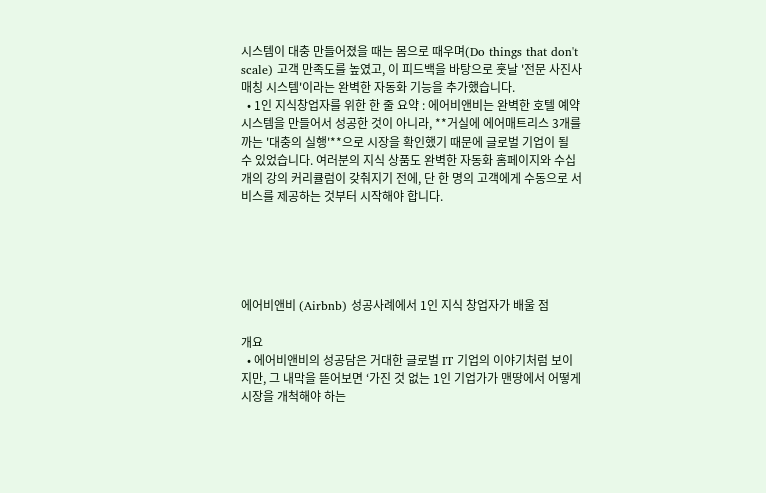시스템이 대충 만들어졌을 때는 몸으로 때우며(Do things that don't scale) 고객 만족도를 높였고, 이 피드백을 바탕으로 훗날 '전문 사진사 매칭 시스템'이라는 완벽한 자동화 기능을 추가했습니다.
  • 1인 지식창업자를 위한 한 줄 요약 : 에어비앤비는 완벽한 호텔 예약 시스템을 만들어서 성공한 것이 아니라, **거실에 에어매트리스 3개를 까는 '대충의 실행'**으로 시장을 확인했기 때문에 글로벌 기업이 될 수 있었습니다. 여러분의 지식 상품도 완벽한 자동화 홈페이지와 수십 개의 강의 커리큘럼이 갖춰지기 전에, 단 한 명의 고객에게 수동으로 서비스를 제공하는 것부터 시작해야 합니다.





에어비앤비 (Airbnb) 성공사례에서 1인 지식 창업자가 배울 점

개요
  • 에어비앤비의 성공담은 거대한 글로벌 IT 기업의 이야기처럼 보이지만, 그 내막을 뜯어보면 ‘가진 것 없는 1인 기업가가 맨땅에서 어떻게 시장을 개척해야 하는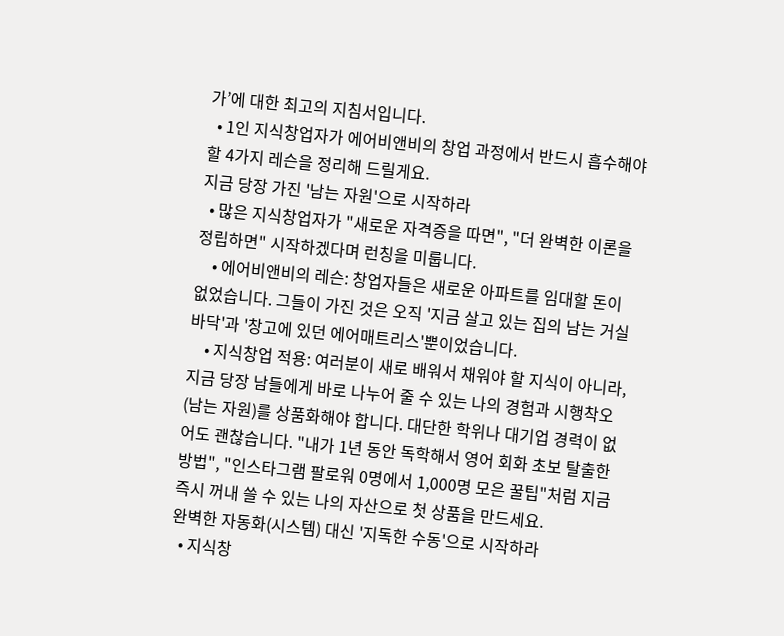가’에 대한 최고의 지침서입니다.
  • 1인 지식창업자가 에어비앤비의 창업 과정에서 반드시 흡수해야 할 4가지 레슨을 정리해 드릴게요.
지금 당장 가진 '남는 자원'으로 시작하라
  • 많은 지식창업자가 "새로운 자격증을 따면", "더 완벽한 이론을 정립하면" 시작하겠다며 런칭을 미룹니다.
    • 에어비앤비의 레슨: 창업자들은 새로운 아파트를 임대할 돈이 없었습니다. 그들이 가진 것은 오직 '지금 살고 있는 집의 남는 거실 바닥'과 '창고에 있던 에어매트리스'뿐이었습니다.
    • 지식창업 적용: 여러분이 새로 배워서 채워야 할 지식이 아니라, 지금 당장 남들에게 바로 나누어 줄 수 있는 나의 경험과 시행착오(남는 자원)를 상품화해야 합니다. 대단한 학위나 대기업 경력이 없어도 괜찮습니다. "내가 1년 동안 독학해서 영어 회화 초보 탈출한 방법", "인스타그램 팔로워 0명에서 1,000명 모은 꿀팁"처럼 지금 즉시 꺼내 쓸 수 있는 나의 자산으로 첫 상품을 만드세요.
완벽한 자동화(시스템) 대신 '지독한 수동'으로 시작하라
  • 지식창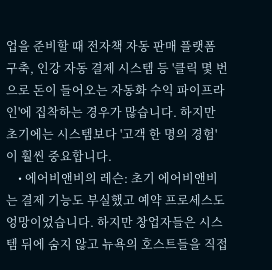업을 준비할 때 전자책 자동 판매 플랫폼 구축, 인강 자동 결제 시스템 등 '클릭 몇 번으로 돈이 들어오는 자동화 수익 파이프라인'에 집착하는 경우가 많습니다. 하지만 초기에는 시스템보다 '고객 한 명의 경험'이 훨씬 중요합니다.
    • 에어비앤비의 레슨: 초기 에어비앤비는 결제 기능도 부실했고 예약 프로세스도 엉망이었습니다. 하지만 창업자들은 시스템 뒤에 숨지 않고 뉴욕의 호스트들을 직접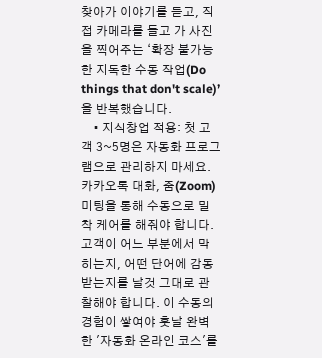찾아가 이야기를 듣고, 직접 카메라를 들고 가 사진을 찍어주는 ‘확장 불가능한 지독한 수동 작업(Do things that don't scale)’을 반복했습니다.
    • 지식창업 적용: 첫 고객 3~5명은 자동화 프로그램으로 관리하지 마세요. 카카오톡 대화, 줌(Zoom) 미팅을 통해 수동으로 밀착 케어를 해줘야 합니다. 고객이 어느 부분에서 막히는지, 어떤 단어에 감동받는지를 날것 그대로 관찰해야 합니다. 이 수동의 경험이 쌓여야 훗날 완벽한 '자동화 온라인 코스'를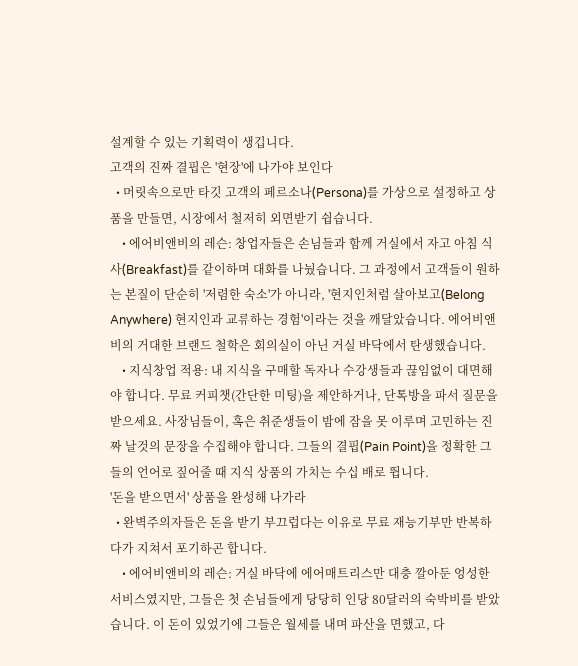설계할 수 있는 기획력이 생깁니다.
고객의 진짜 결핍은 '현장'에 나가야 보인다
  • 머릿속으로만 타깃 고객의 페르소나(Persona)를 가상으로 설정하고 상품을 만들면, 시장에서 철저히 외면받기 쉽습니다.
    • 에어비앤비의 레슨: 창업자들은 손님들과 함께 거실에서 자고 아침 식사(Breakfast)를 같이하며 대화를 나눴습니다. 그 과정에서 고객들이 원하는 본질이 단순히 '저렴한 숙소'가 아니라, '현지인처럼 살아보고(Belong Anywhere) 현지인과 교류하는 경험'이라는 것을 깨달았습니다. 에어비앤비의 거대한 브랜드 철학은 회의실이 아닌 거실 바닥에서 탄생했습니다.
    • 지식창업 적용: 내 지식을 구매할 독자나 수강생들과 끊임없이 대면해야 합니다. 무료 커피챗(간단한 미팅)을 제안하거나, 단톡방을 파서 질문을 받으세요. 사장님들이, 혹은 취준생들이 밤에 잠을 못 이루며 고민하는 진짜 날것의 문장을 수집해야 합니다. 그들의 결핍(Pain Point)을 정확한 그들의 언어로 짚어줄 때 지식 상품의 가치는 수십 배로 뜁니다.
'돈을 받으면서' 상품을 완성해 나가라
  • 완벽주의자들은 돈을 받기 부끄럽다는 이유로 무료 재능기부만 반복하다가 지쳐서 포기하곤 합니다.
    • 에어비앤비의 레슨: 거실 바닥에 에어매트리스만 대충 깔아둔 엉성한 서비스였지만, 그들은 첫 손님들에게 당당히 인당 80달러의 숙박비를 받았습니다. 이 돈이 있었기에 그들은 월세를 내며 파산을 면했고, 다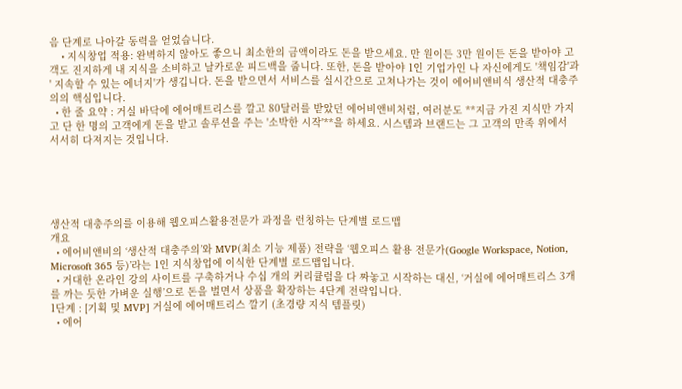음 단계로 나아갈 동력을 얻었습니다.
    • 지식창업 적용: 완벽하지 않아도 좋으니 최소한의 금액이라도 돈을 받으세요. 만 원이든 3만 원이든 돈을 받아야 고객도 진지하게 내 지식을 소비하고 날카로운 피드백을 줍니다. 또한, 돈을 받아야 1인 기업가인 나 자신에게도 '책임감'과 ' 지속할 수 있는 에너지'가 생깁니다. 돈을 받으면서 서비스를 실시간으로 고쳐나가는 것이 에어비앤비식 생산적 대충주의의 핵심입니다.
  • 한 줄 요약 : 거실 바닥에 에어매트리스를 깔고 80달러를 받았던 에어비앤비처럼, 여러분도 **지금 가진 지식만 가지고 단 한 명의 고객에게 돈을 받고 솔루션을 주는 '소박한 시작'**을 하세요. 시스템과 브랜드는 그 고객의 만족 위에서 서서히 다져지는 것입니다.





생산적 대충주의를 이용해 웹오피스활용전문가 과정을 런칭하는 단계별 로드맵
개요
  • 에어비앤비의 ‘생산적 대충주의’와 MVP(최소 기능 제품) 전략을 ‘웹오피스 활용 전문가(Google Workspace, Notion, Microsoft 365 등)’라는 1인 지식창업에 이식한 단계별 로드맵입니다.
  • 거대한 온라인 강의 사이트를 구축하거나 수십 개의 커리큘럼을 다 짜놓고 시작하는 대신, ‘거실에 에어매트리스 3개를 까는 듯한 가벼운 실행’으로 돈을 벌면서 상품을 확장하는 4단계 전략입니다.
1단계 : [기획 및 MVP] 거실에 에어매트리스 깔기 (초경량 지식 템플릿)
  • 에어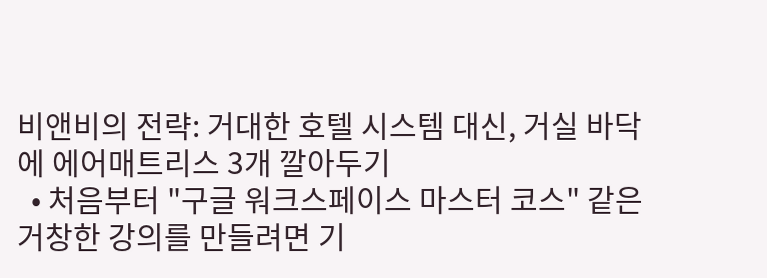비앤비의 전략: 거대한 호텔 시스템 대신, 거실 바닥에 에어매트리스 3개 깔아두기
  • 처음부터 "구글 워크스페이스 마스터 코스" 같은 거창한 강의를 만들려면 기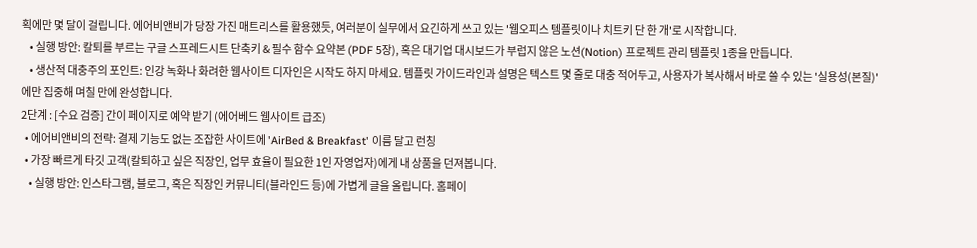획에만 몇 달이 걸립니다. 에어비앤비가 당장 가진 매트리스를 활용했듯, 여러분이 실무에서 요긴하게 쓰고 있는 '웹오피스 템플릿이나 치트키 단 한 개'로 시작합니다.
    • 실행 방안: 칼퇴를 부르는 구글 스프레드시트 단축키 & 필수 함수 요약본 (PDF 5장), 혹은 대기업 대시보드가 부럽지 않은 노션(Notion) 프로젝트 관리 템플릿 1종을 만듭니다.
    • 생산적 대충주의 포인트: 인강 녹화나 화려한 웹사이트 디자인은 시작도 하지 마세요. 템플릿 가이드라인과 설명은 텍스트 몇 줄로 대충 적어두고, 사용자가 복사해서 바로 쓸 수 있는 '실용성(본질)'에만 집중해 며칠 만에 완성합니다.
2단계 : [수요 검증] 간이 페이지로 예약 받기 (에어베드 웹사이트 급조)
  • 에어비앤비의 전략: 결제 기능도 없는 조잡한 사이트에 'AirBed & Breakfast' 이름 달고 런칭
  • 가장 빠르게 타깃 고객(칼퇴하고 싶은 직장인, 업무 효율이 필요한 1인 자영업자)에게 내 상품을 던져봅니다.
    • 실행 방안: 인스타그램, 블로그, 혹은 직장인 커뮤니티(블라인드 등)에 가볍게 글을 올립니다. 홈페이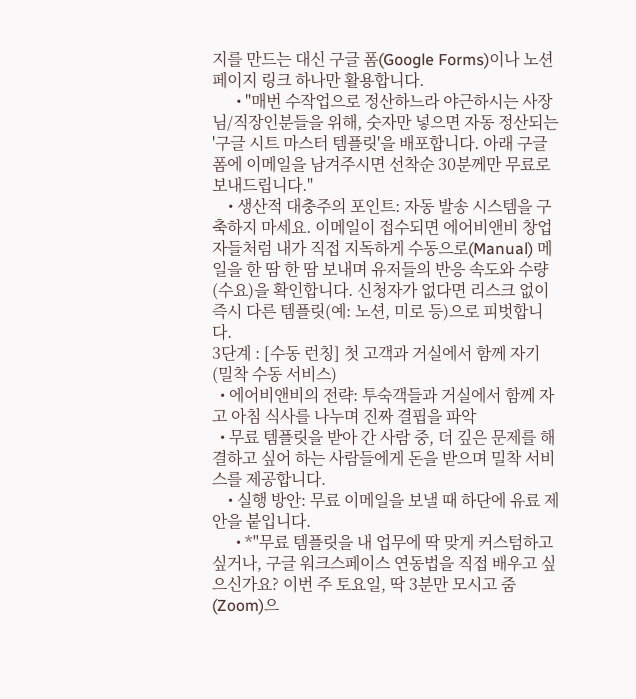지를 만드는 대신 구글 폼(Google Forms)이나 노션 페이지 링크 하나만 활용합니다.
      • "매번 수작업으로 정산하느라 야근하시는 사장님/직장인분들을 위해, 숫자만 넣으면 자동 정산되는 '구글 시트 마스터 템플릿'을 배포합니다. 아래 구글 폼에 이메일을 남겨주시면 선착순 30분께만 무료로 보내드립니다."
    • 생산적 대충주의 포인트: 자동 발송 시스템을 구축하지 마세요. 이메일이 접수되면 에어비앤비 창업자들처럼 내가 직접 지독하게 수동으로(Manual) 메일을 한 땀 한 땀 보내며 유저들의 반응 속도와 수량(수요)을 확인합니다. 신청자가 없다면 리스크 없이 즉시 다른 템플릿(예: 노션, 미로 등)으로 피벗합니다.
3단계 : [수동 런칭] 첫 고객과 거실에서 함께 자기 (밀착 수동 서비스)
  • 에어비앤비의 전략: 투숙객들과 거실에서 함께 자고 아침 식사를 나누며 진짜 결핍을 파악
  • 무료 템플릿을 받아 간 사람 중, 더 깊은 문제를 해결하고 싶어 하는 사람들에게 돈을 받으며 밀착 서비스를 제공합니다.
    • 실행 방안: 무료 이메일을 보낼 때 하단에 유료 제안을 붙입니다.
      • *"무료 템플릿을 내 업무에 딱 맞게 커스텀하고 싶거나, 구글 워크스페이스 연동법을 직접 배우고 싶으신가요? 이번 주 토요일, 딱 3분만 모시고 줌(Zoom)으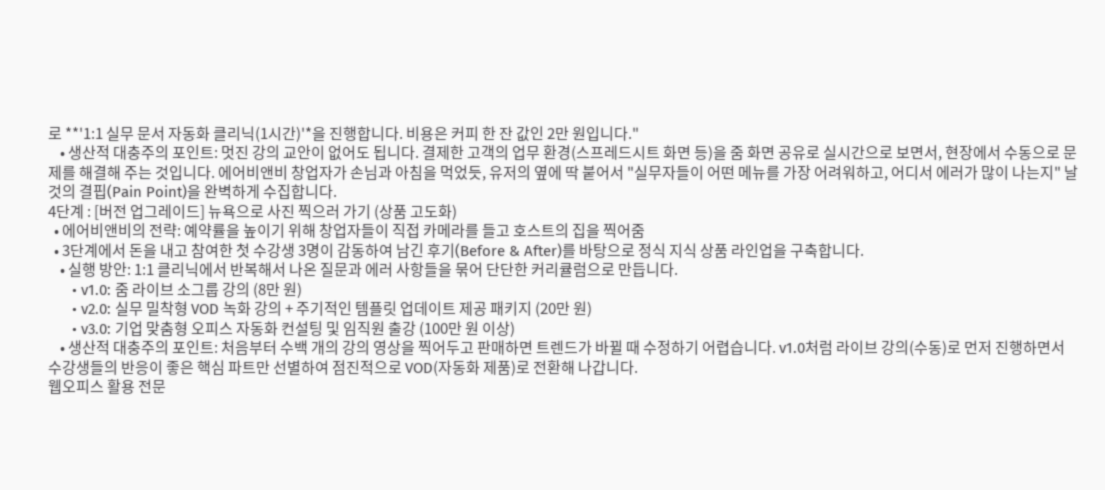로 **'1:1 실무 문서 자동화 클리닉(1시간)'*을 진행합니다. 비용은 커피 한 잔 값인 2만 원입니다."
    • 생산적 대충주의 포인트: 멋진 강의 교안이 없어도 됩니다. 결제한 고객의 업무 환경(스프레드시트 화면 등)을 줌 화면 공유로 실시간으로 보면서, 현장에서 수동으로 문제를 해결해 주는 것입니다. 에어비앤비 창업자가 손님과 아침을 먹었듯, 유저의 옆에 딱 붙어서 "실무자들이 어떤 메뉴를 가장 어려워하고, 어디서 에러가 많이 나는지" 날것의 결핍(Pain Point)을 완벽하게 수집합니다.
4단계 : [버전 업그레이드] 뉴욕으로 사진 찍으러 가기 (상품 고도화)
  • 에어비앤비의 전략: 예약률을 높이기 위해 창업자들이 직접 카메라를 들고 호스트의 집을 찍어줌
  • 3단계에서 돈을 내고 참여한 첫 수강생 3명이 감동하여 남긴 후기(Before & After)를 바탕으로 정식 지식 상품 라인업을 구축합니다.
    • 실행 방안: 1:1 클리닉에서 반복해서 나온 질문과 에러 사항들을 묶어 단단한 커리큘럼으로 만듭니다.
      • v1.0: 줌 라이브 소그룹 강의 (8만 원)
      • v2.0: 실무 밀착형 VOD 녹화 강의 + 주기적인 템플릿 업데이트 제공 패키지 (20만 원)
      • v3.0: 기업 맞춤형 오피스 자동화 컨설팅 및 임직원 출강 (100만 원 이상)
    • 생산적 대충주의 포인트: 처음부터 수백 개의 강의 영상을 찍어두고 판매하면 트렌드가 바뀔 때 수정하기 어렵습니다. v1.0처럼 라이브 강의(수동)로 먼저 진행하면서 수강생들의 반응이 좋은 핵심 파트만 선별하여 점진적으로 VOD(자동화 제품)로 전환해 나갑니다.
웹오피스 활용 전문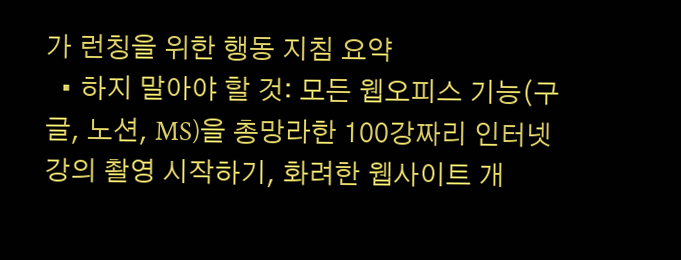가 런칭을 위한 행동 지침 요약
  • 하지 말아야 할 것: 모든 웹오피스 기능(구글, 노션, MS)을 총망라한 100강짜리 인터넷 강의 촬영 시작하기, 화려한 웹사이트 개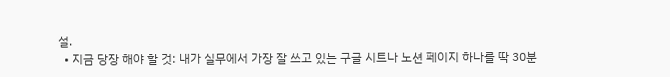설.
  • 지금 당장 해야 할 것: 내가 실무에서 가장 잘 쓰고 있는 구글 시트나 노션 페이지 하나를 딱 30분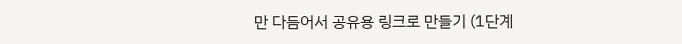만 다듬어서 공유용 링크로 만들기 (1단계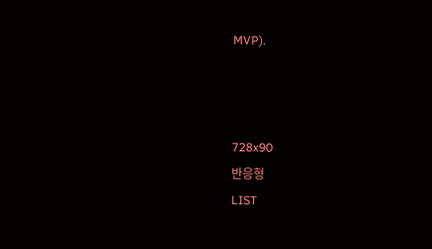MVP).



728x90
반응형
LIST